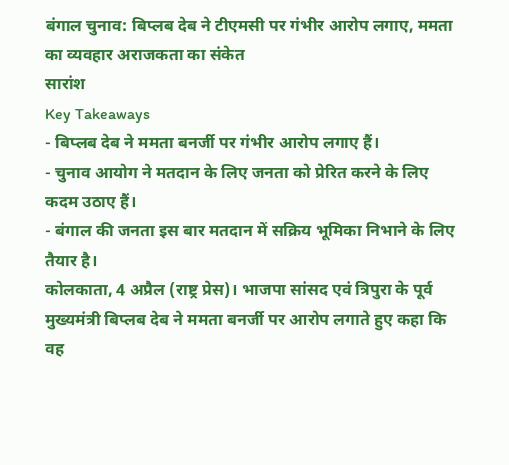बंगाल चुनाव: बिप्लब देब ने टीएमसी पर गंभीर आरोप लगाए, ममता का व्यवहार अराजकता का संकेत
सारांश
Key Takeaways
- बिप्लब देब ने ममता बनर्जी पर गंभीर आरोप लगाए हैं।
- चुनाव आयोग ने मतदान के लिए जनता को प्रेरित करने के लिए कदम उठाए हैं।
- बंगाल की जनता इस बार मतदान में सक्रिय भूमिका निभाने के लिए तैयार है।
कोलकाता, 4 अप्रैल (राष्ट्र प्रेस)। भाजपा सांसद एवं त्रिपुरा के पूर्व मुख्यमंत्री बिप्लब देब ने ममता बनर्जी पर आरोप लगाते हुए कहा कि वह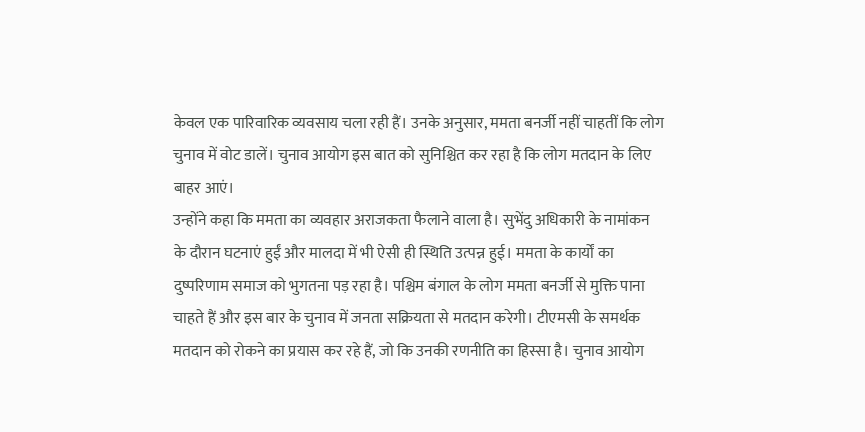केवल एक पारिवारिक व्यवसाय चला रही हैं। उनके अनुसार, ममता बनर्जी नहीं चाहतीं कि लोग चुनाव में वोट डालें। चुनाव आयोग इस बात को सुनिश्चित कर रहा है कि लोग मतदान के लिए बाहर आएं।
उन्होंने कहा कि ममता का व्यवहार अराजकता फैलाने वाला है। सुभेंदु अधिकारी के नामांकन के दौरान घटनाएं हुईं और मालदा में भी ऐसी ही स्थिति उत्पन्न हुई। ममता के कार्यों का दुष्परिणाम समाज को भुगतना पड़ रहा है। पश्चिम बंगाल के लोग ममता बनर्जी से मुक्ति पाना चाहते हैं और इस बार के चुनाव में जनता सक्रियता से मतदान करेगी। टीएमसी के समर्थक मतदान को रोकने का प्रयास कर रहे हैं, जो कि उनकी रणनीति का हिस्सा है। चुनाव आयोग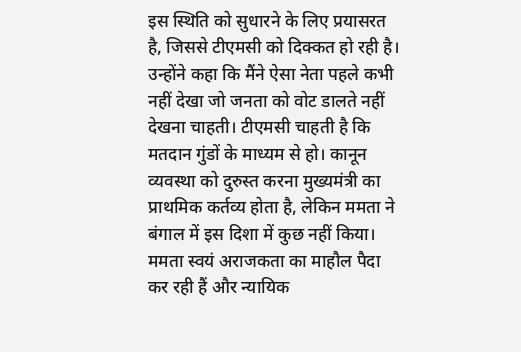इस स्थिति को सुधारने के लिए प्रयासरत है, जिससे टीएमसी को दिक्कत हो रही है।
उन्होंने कहा कि मैंने ऐसा नेता पहले कभी नहीं देखा जो जनता को वोट डालते नहीं देखना चाहती। टीएमसी चाहती है कि मतदान गुंडों के माध्यम से हो। कानून व्यवस्था को दुरुस्त करना मुख्यमंत्री का प्राथमिक कर्तव्य होता है, लेकिन ममता ने बंगाल में इस दिशा में कुछ नहीं किया। ममता स्वयं अराजकता का माहौल पैदा कर रही हैं और न्यायिक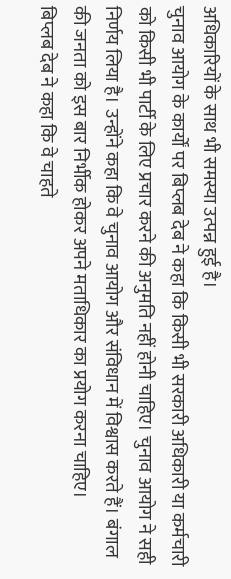अधिकारियों के साथ भी समस्या उत्पन्न हुई है।
चुनाव आयोग के कार्यों पर बिप्लब देब ने कहा कि किसी भी सरकारी अधिकारी या कर्मचारी को किसी भी पार्टी के लिए प्रचार करने की अनुमति नहीं होनी चाहिए। चुनाव आयोग ने सही निर्णय लिया है। उन्होंने कहा कि वे चुनाव आयोग और संविधान में विश्वास करते हैं। बंगाल की जनता को इस बार निर्भीक होकर अपने मताधिकार का प्रयोग करना चाहिए।
बिप्लब देब ने कहा कि वे चाहते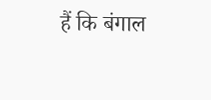हैं कि बंगाल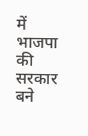में भाजपा की सरकार बने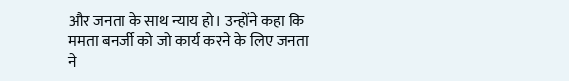और जनता के साथ न्याय हो। उन्होंने कहा कि ममता बनर्जी को जो कार्य करने के लिए जनता ने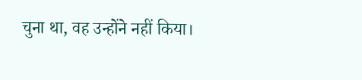चुना था, वह उन्होंने नहीं किया।